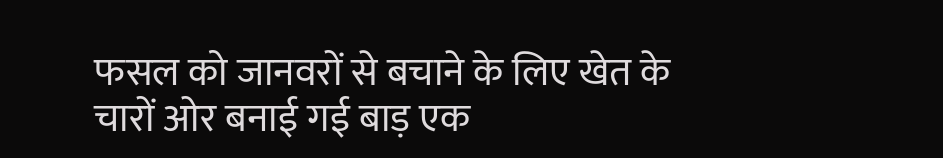फसल को जानवरों से बचाने के लिए खेत के चारों ओर बनाई गई बाड़ एक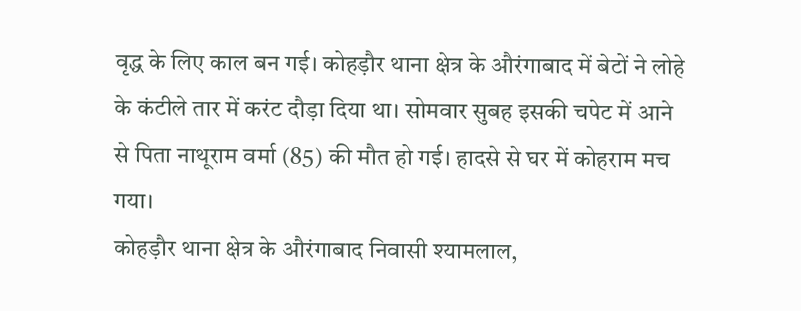वृद्ध के लिए काल बन गई। कोहड़ौर थाना क्षेत्र के औरंगाबाद में बेटों ने लोहे के कंटीले तार में करंट दौड़ा दिया था। सोमवार सुबह इसकी चपेट में आने से पिता नाथूराम वर्मा (85) की मौत हो गई। हादसे से घर में कोहराम मच गया।
कोहड़ौर थाना क्षेत्र के औरंगाबाद निवासी श्यामलाल,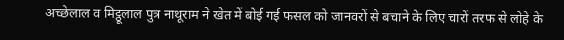अच्छेलाल व मिट्ठूलाल पुत्र नाथूराम ने खेत में बोई गई फसल को जानवरों से बचाने के लिए चारों तरफ से लोहे के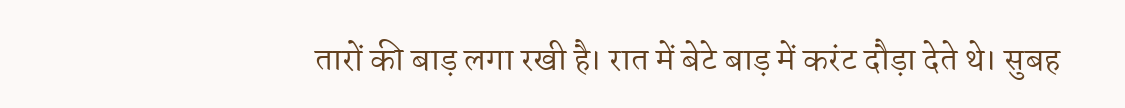तारों की बाड़ लगा रखी है। रात में बेटे बाड़ में करंट दौड़ा देते थे। सुबह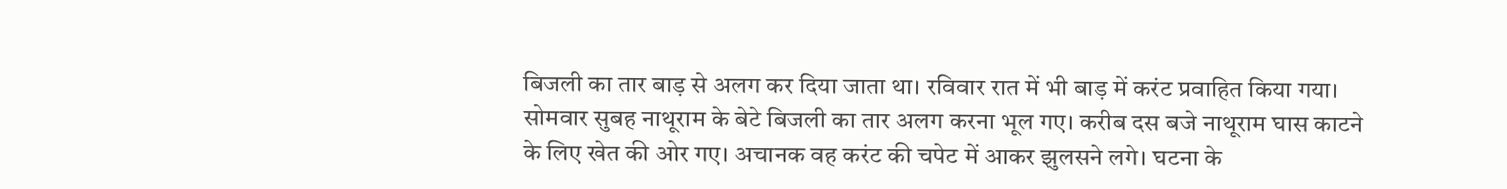बिजली का तार बाड़ से अलग कर दिया जाता था। रविवार रात में भी बाड़ में करंट प्रवाहित किया गया।
सोमवार सुबह नाथूराम के बेटे बिजली का तार अलग करना भूल गए। करीब दस बजे नाथूराम घास काटने के लिए खेत की ओर गए। अचानक वह करंट की चपेट में आकर झुलसने लगे। घटना के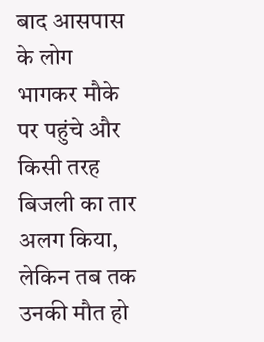बाद आसपास के लोग भागकर मौके पर पहुंचे और किसी तरह बिजली का तार अलग किया, लेकिन तब तक उनकी मौत हो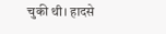चुकी थी। हादसे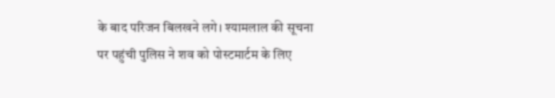के बाद परिजन बिलखने लगे। श्यामलाल की सूचना पर पहुंची पुलिस ने शव को पोस्टमार्टम के लिए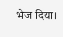भेज दिया।